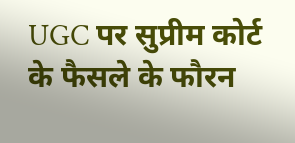UGC पर सुप्रीम कोर्ट के फैसले के फौरन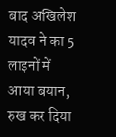बाद अखिलेश यादव ने का 5 लाइनों में आया बयान, रुख कर दिया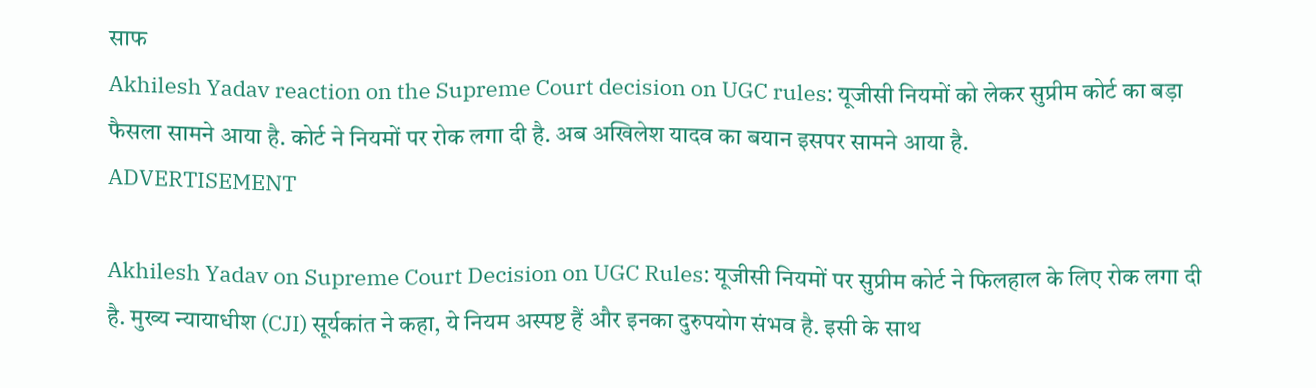साफ
Akhilesh Yadav reaction on the Supreme Court decision on UGC rules: यूजीसी नियमों को लेकर सुप्रीम कोर्ट का बड़ा फैसला सामने आया है. कोर्ट ने नियमों पर रोक लगा दी है. अब अखिलेश यादव का बयान इसपर सामने आया है.
ADVERTISEMENT

Akhilesh Yadav on Supreme Court Decision on UGC Rules: यूजीसी नियमों पर सुप्रीम कोर्ट ने फिलहाल के लिए रोक लगा दी है. मुख्य न्यायाधीश (CJI) सूर्यकांत ने कहा, ये नियम अस्पष्ट हैं और इनका दुरुपयोग संभव है. इसी के साथ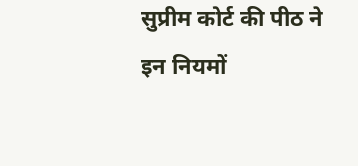सुप्रीम कोर्ट की पीठ ने इन नियमों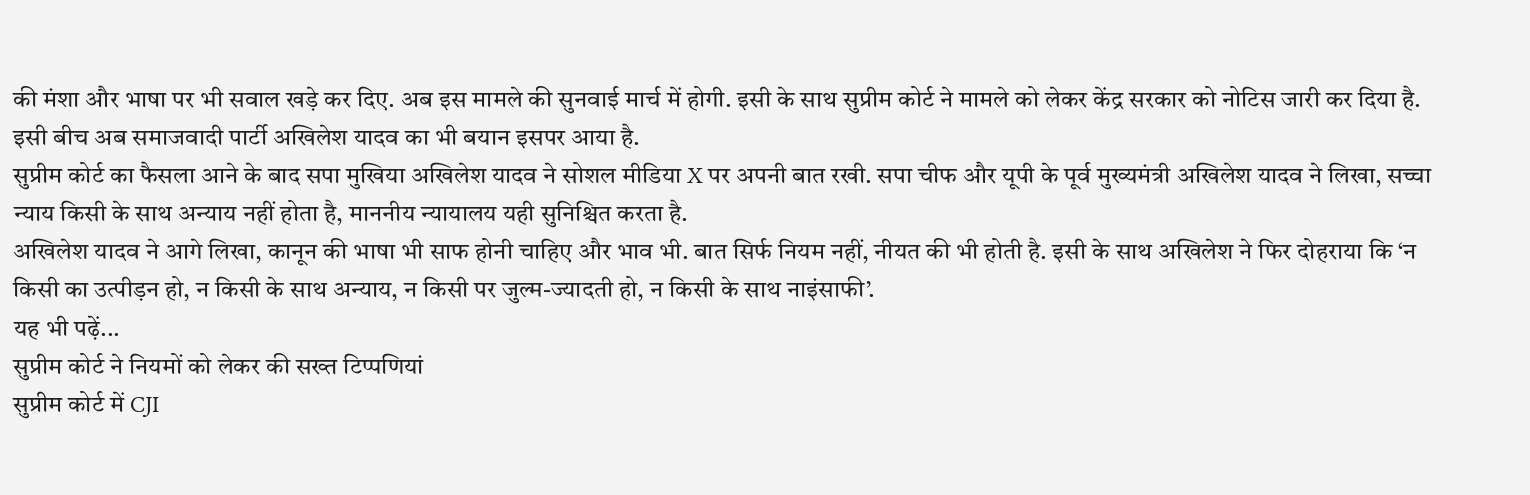की मंशा और भाषा पर भी सवाल खड़े कर दिए. अब इस मामले की सुनवाई मार्च में होगी. इसी के साथ सुप्रीम कोर्ट ने मामले को लेकर केंद्र सरकार को नोटिस जारी कर दिया है. इसी बीच अब समाजवादी पार्टी अखिलेश यादव का भी बयान इसपर आया है.
सुप्रीम कोर्ट का फैसला आने के बाद सपा मुखिया अखिलेश यादव ने सोशल मीडिया X पर अपनी बात रखी. सपा चीफ और यूपी के पूर्व मुख्यमंत्री अखिलेश यादव ने लिखा, सच्चा न्याय किसी के साथ अन्याय नहीं होता है, माननीय न्यायालय यही सुनिश्चित करता है.
अखिलेश यादव ने आगे लिखा, कानून की भाषा भी साफ होनी चाहिए और भाव भी. बात सिर्फ नियम नहीं, नीयत की भी होती है. इसी के साथ अखिलेश ने फिर दोहराया कि ‘न किसी का उत्पीड़न हो, न किसी के साथ अन्याय, न किसी पर जुल्म-ज्यादती हो, न किसी के साथ नाइंसाफी’.
यह भी पढ़ें...
सुप्रीम कोर्ट ने नियमों को लेकर की सख्त टिप्पणियां
सुप्रीम कोर्ट में CJI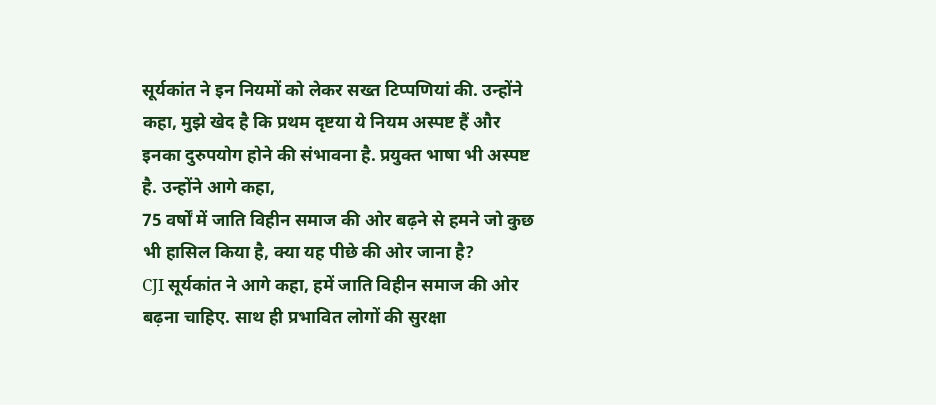सूर्यकांत ने इन नियमों को लेकर सख्त टिप्पणियां की. उन्होंने कहा, मुझे खेद है कि प्रथम दृष्टया ये नियम अस्पष्ट हैं और इनका दुरुपयोग होने की संभावना है. प्रयुक्त भाषा भी अस्पष्ट है. उन्होंने आगे कहा,
75 वर्षों में जाति विहीन समाज की ओर बढ़ने से हमने जो कुछ भी हासिल किया है, क्या यह पीछे की ओर जाना है?
CJI सूर्यकांत ने आगे कहा, हमें जाति विहीन समाज की ओर बढ़ना चाहिए. साथ ही प्रभावित लोगों की सुरक्षा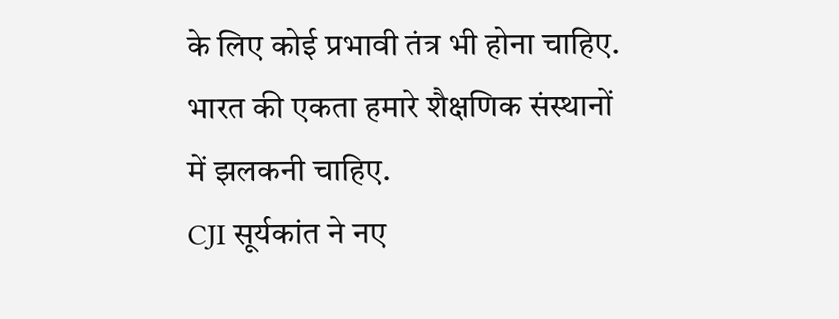के लिए कोई प्रभावी तंत्र भी होना चाहिए. भारत की एकता हमारे शैक्षणिक संस्थानों में झलकनी चाहिए.
CJI सूर्यकांत ने नए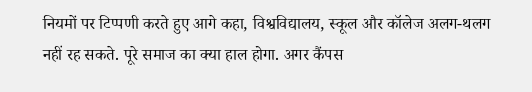नियमों पर टिप्पणी करते हुए आगे कहा, विश्वविद्यालय, स्कूल और कॉलेज अलग-थलग नहीं रह सकते. पूरे समाज का क्या हाल होगा. अगर कैंपस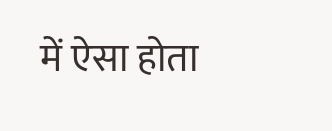में ऐसा होता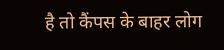है तो कैंपस के बाहर लोग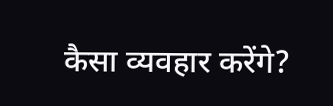कैसा व्यवहार करेंगे?